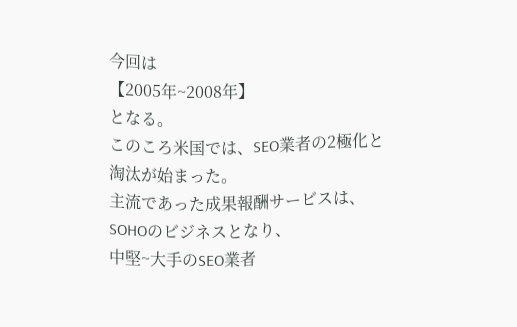今回は
【2005年~2008年】
となる。
このころ米国では、SEO業者の2極化と淘汰が始まった。
主流であった成果報酬サービスは、SOHOのビジネスとなり、
中堅~大手のSEO業者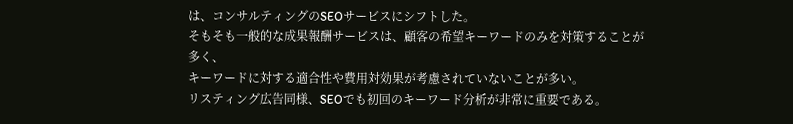は、コンサルティングのSEOサービスにシフトした。
そもそも一般的な成果報酬サービスは、顧客の希望キーワードのみを対策することが多く、
キーワードに対する適合性や費用対効果が考慮されていないことが多い。
リスティング広告同様、SEOでも初回のキーワード分析が非常に重要である。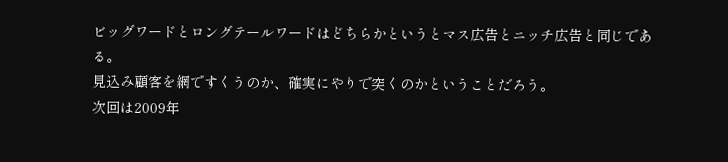ビッグワードとロングテールワードはどちらかというとマス広告とニッチ広告と同じである。
見込み顧客を網ですくうのか、確実にやりで突くのかということだろう。
次回は2009年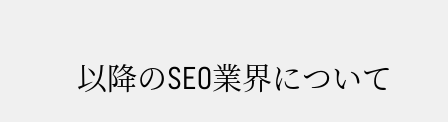以降のSEO業界について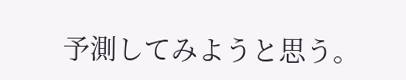予測してみようと思う。